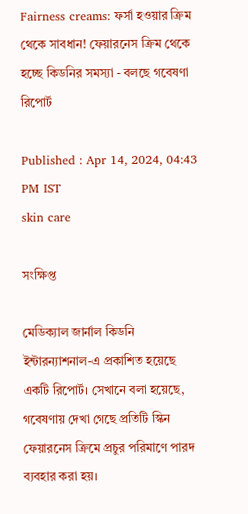Fairness creams: ফর্সা হওয়ার ক্রিম থেকে সাবধান! ফেয়ারনেস ক্রিম থেকে হচ্ছে কিডনির সমস্যা - বলছে গবেষণা রিপোর্ট

Published : Apr 14, 2024, 04:43 PM IST
skin care

সংক্ষিপ্ত

মেডিক্যাল জার্নাল কিডনি ইন্টারন্যাশনাল-এ প্রকাশিত হয়েছে একটি রিপোর্ট। সেখানে বলা হয়েছে, গবেষণায় দেখা গেছে প্রতিটি স্কিন ফেয়ারনেস ক্রিমে প্রচুর পরিমাণে পারদ ব্যবহার করা হয়।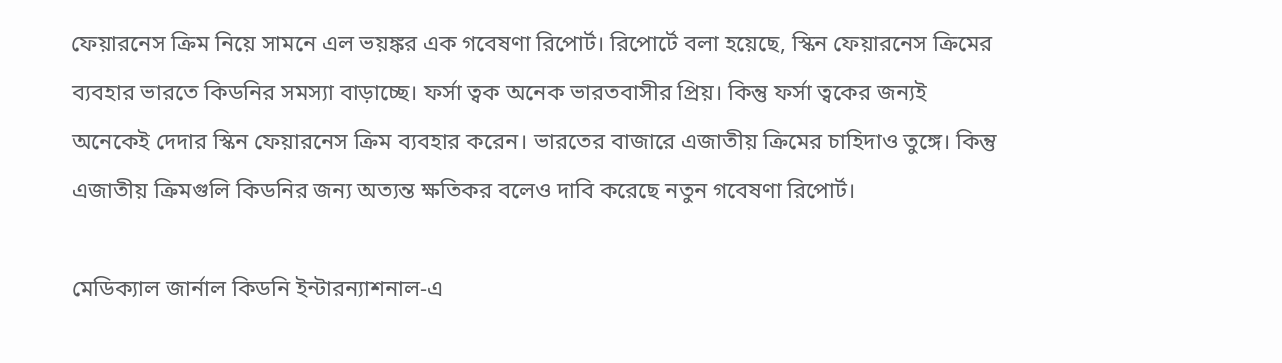ফেয়ারনেস ক্রিম নিয়ে সামনে এল ভয়ঙ্কর এক গবেষণা রিপোর্ট। রিপোর্টে বলা হয়েছে, স্কিন ফেয়ারনেস ক্রিমের ব্যবহার ভারতে কিডনির সমস্যা বাড়াচ্ছে। ফর্সা ত্বক অনেক ভারতবাসীর প্রিয়। কিন্তু ফর্সা ত্বকের জন্যই অনেকেই দেদার স্কিন ফেয়ারনেস ক্রিম ব্যবহার করেন। ভারতের বাজারে এজাতীয় ক্রিমের চাহিদাও তুঙ্গে। কিন্তু এজাতীয় ক্রিমগুলি কিডনির জন্য অত্যন্ত ক্ষতিকর বলেও দাবি করেছে নতুন গবেষণা রিপোর্ট।

মেডিক্যাল জার্নাল কিডনি ইন্টারন্যাশনাল-এ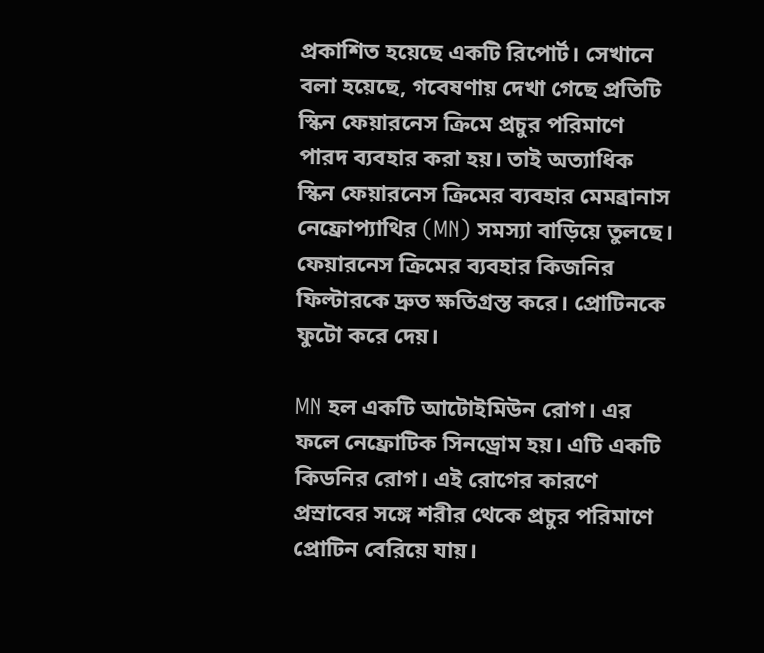প্রকাশিত হয়েছে একটি রিপোর্ট। সেখানে বলা হয়েছে, গবেষণায় দেখা গেছে প্রতিটি স্কিন ফেয়ারনেস ক্রিমে প্রচুর পরিমাণে পারদ ব্যবহার করা হয়। তাই অত্যাধিক স্কিন ফেয়ারনেস ক্রিমের ব্যবহার মেমব্রানাস নেফ্রোপ্যাথির (MN) সমস্যা বাড়িয়ে তুলছে। ফেয়ারনেস ক্রিমের ব্যবহার কিজনির ফিল্টারকে দ্রুত ক্ষতিগ্রস্ত করে। প্রোটিনকে ফুটো করে দেয়।

MN হল একটি আটোইমিউন রোগ। এর ফলে নেফ্রোটিক সিনড্রোম হয়। এটি একটি কিডনির রোগ। এই রোগের কারণে প্রস্রাবের সঙ্গে শরীর থেকে প্রচুর পরিমাণে প্রোটিন বেরিয়ে যায়।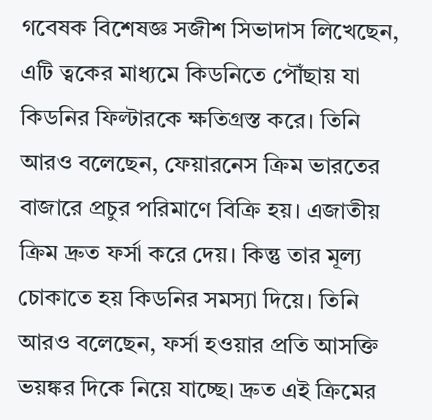গবেষক বিশেষজ্ঞ সজীশ সিভাদাস লিখেছেন, এটি ত্বকের মাধ্যমে কিডনিতে পৌঁছায় যা কিডনির ফিল্টারকে ক্ষতিগ্রস্ত করে। তিনি আরও বলেছেন, ফেয়ারনেস ক্রিম ভারতের বাজারে প্রচুর পরিমাণে বিক্রি হয়। এজাতীয় ক্রিম দ্রুত ফর্সা করে দেয়। কিন্তু তার মূল্য চোকাতে হয় কিডনির সমস্যা দিয়ে। তিনি আরও বলেছেন, ফর্সা হওয়ার প্রতি আসক্তি ভয়ঙ্কর দিকে নিয়ে যাচ্ছে। দ্রুত এই ক্রিমের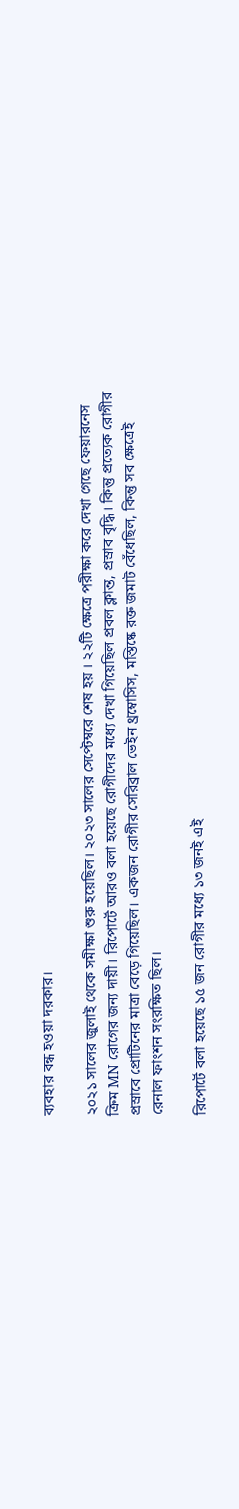ব্যবহার বন্ধ হওয়া দরকার।

২০২১ সালের জুলাই থেকে সমীক্ষা শুরু হয়েছিল। ২০২৩ সালের সেপ্টেম্বরে শেষ হয় । ২২টি ক্ষেত্রে পরীক্ষা করে দেখা গেছে ফেয়ারনেস ক্রিম MN রোগের জন্য দায়ী। রিপোর্টে আরও বলা হয়েছে রোগীদের মধ্যে দেখা গিয়েছিল প্রবল ক্লান্ত, প্রস্রাব বৃদ্ধি। কিন্তু প্রত্যেক রোগীর প্রস্রাবে প্রোটিনের মাত্রা বেড়ে গিয়েছিল। একজন রোগীর সেরিব্রাল ভেইন থ্রম্বোসিস, মস্তিষ্কে রক্ত জমাট বেঁধেছিল, কিন্তু সব ক্ষেত্রেই রেনাল ফাংশন সংরক্ষিত ছিল।

রিপোর্টে বলা হয়েছে ১৫ জন রোগীর মধ্যে ১৩ জনই এই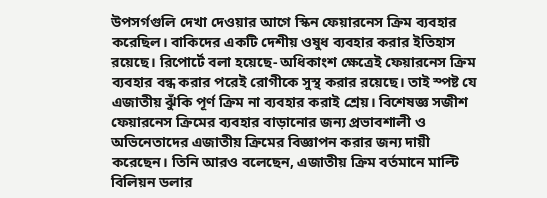উপসর্গগুলি দেখা দেওয়ার আগে স্কিন ফেয়ারনেস ক্রিম ব্যবহার করেছিল। বাকিদের একটি দেশীয় ওষুধ ব্যবহার করার ইতিহাস রয়েছে। রিপোর্টে বলা হয়েছে- অধিকাংশ ক্ষেত্রেই ফেয়ারনেস ক্রিম ব্যবহার বন্ধ করার পরেই রোগীকে সুস্থ করার রয়েছে। তাই স্পষ্ট যে এজাতীয় ঝুঁকি পূর্ণ ক্রিম না ব্যবহার করাই শ্রেয়। বিশেষজ্ঞ সজীশ ফেয়ারনেস ক্রিমের ব্যবহার বাড়ানোর জন্য প্রভাবশালী ও অভিনেতাদের এজাতীয় ক্রিমের বিজ্ঞাপন করার জন্য দায়ী করেছেন। তিনি আরও বলেছেন, এজাতীয় ক্রিম বর্তমানে মাল্টি বিলিয়ন ডলার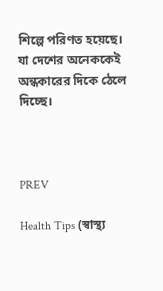শিল্পে পরিণত হয়েছে। যা দেশের অনেককেই অন্ধকারের দিকে ঠেলে দিচ্ছে।



PREV

Health Tips (স্বাস্থ্য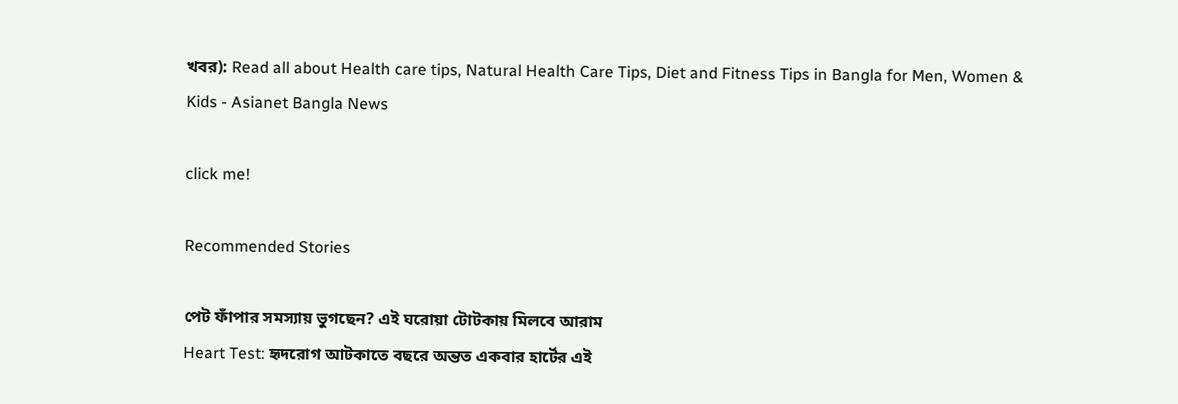খবর): Read all about Health care tips, Natural Health Care Tips, Diet and Fitness Tips in Bangla for Men, Women & Kids - Asianet Bangla News

click me!

Recommended Stories

পেট ফাঁপার সমস্যায় ভুগছেন? এই ঘরোয়া টোটকায় মিলবে আরাম
Heart Test: হৃদরোগ আটকাতে বছরে অন্তত একবার হার্টের এই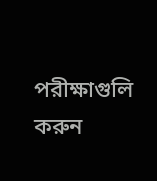পরীক্ষাগুলি করুন